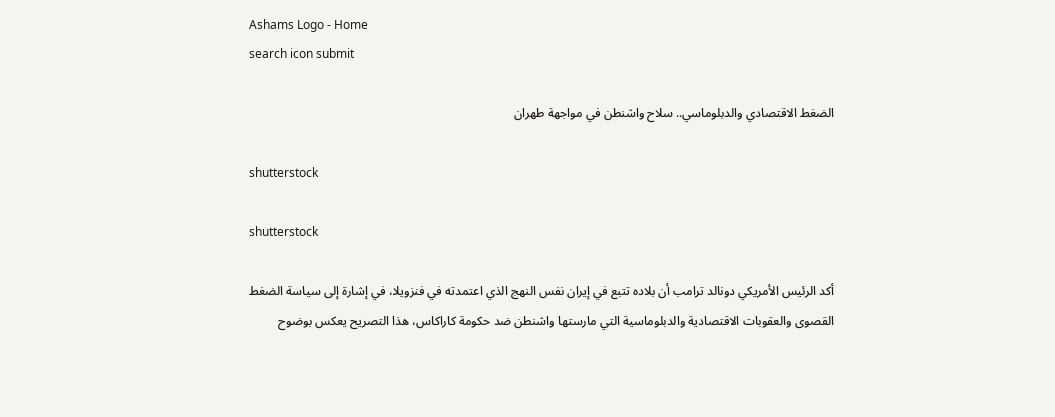Ashams Logo - Home
search icon submit

الضغط الاقتصادي والدبلوماسي.. سلاح واشنطن في مواجهة طهران

shutterstock

shutterstock

أكد الرئيس الأمريكي دونالد ترامب أن بلاده تتبع في إيران نفس النهج الذي اعتمدته في فنزويلا، في إشارة إلى سياسة الضغط القصوى والعقوبات الاقتصادية والدبلوماسية التي مارستها واشنطن ضد حكومة كاراكاس، هذا التصريح يعكس بوضوح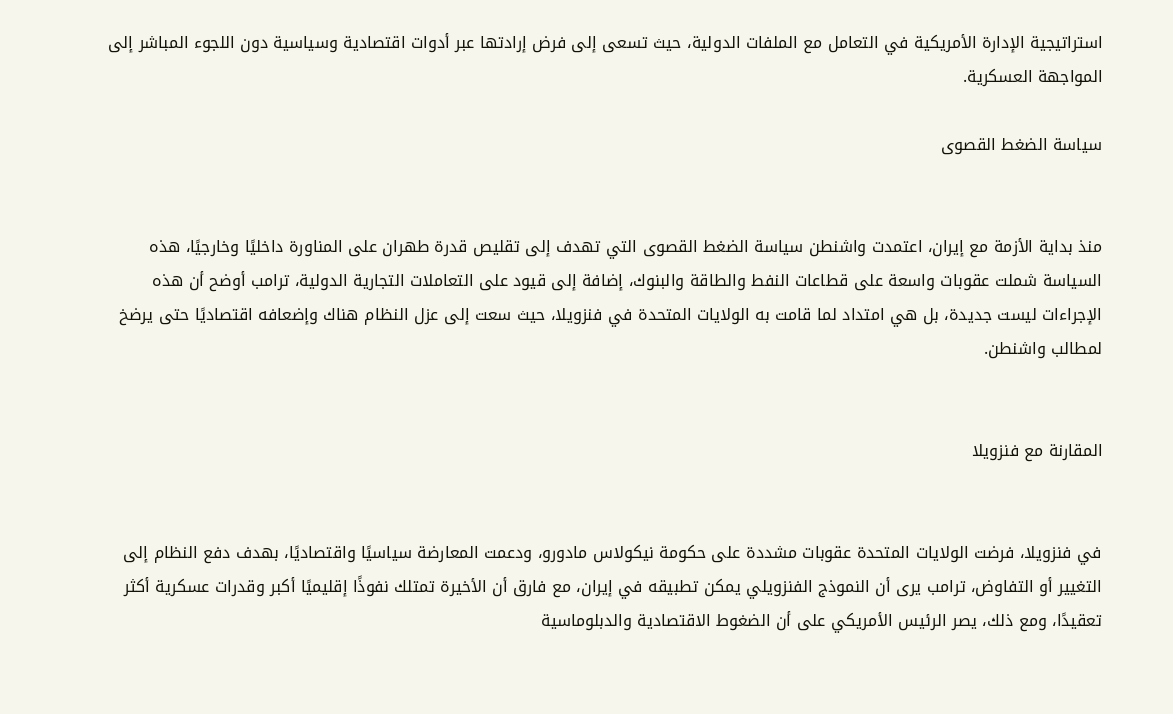استراتيجية الإدارة الأمريكية في التعامل مع الملفات الدولية، حيث تسعى إلى فرض إرادتها عبر أدوات اقتصادية وسياسية دون اللجوء المباشر إلى المواجهة العسكرية.

سياسة الضغط القصوى


منذ بداية الأزمة مع إيران، اعتمدت واشنطن سياسة الضغط القصوى التي تهدف إلى تقليص قدرة طهران على المناورة داخليًا وخارجيًا، هذه السياسة شملت عقوبات واسعة على قطاعات النفط والطاقة والبنوك، إضافة إلى قيود على التعاملات التجارية الدولية، ترامب أوضح أن هذه الإجراءات ليست جديدة، بل هي امتداد لما قامت به الولايات المتحدة في فنزويلا، حيث سعت إلى عزل النظام هناك وإضعافه اقتصاديًا حتى يرضخ لمطالب واشنطن.


المقارنة مع فنزويلا


في فنزويلا، فرضت الولايات المتحدة عقوبات مشددة على حكومة نيكولاس مادورو، ودعمت المعارضة سياسيًا واقتصاديًا، بهدف دفع النظام إلى التغيير أو التفاوض، ترامب يرى أن النموذج الفنزويلي يمكن تطبيقه في إيران، مع فارق أن الأخيرة تمتلك نفوذًا إقليميًا أكبر وقدرات عسكرية أكثر تعقيدًا، ومع ذلك، يصر الرئيس الأمريكي على أن الضغوط الاقتصادية والدبلوماسية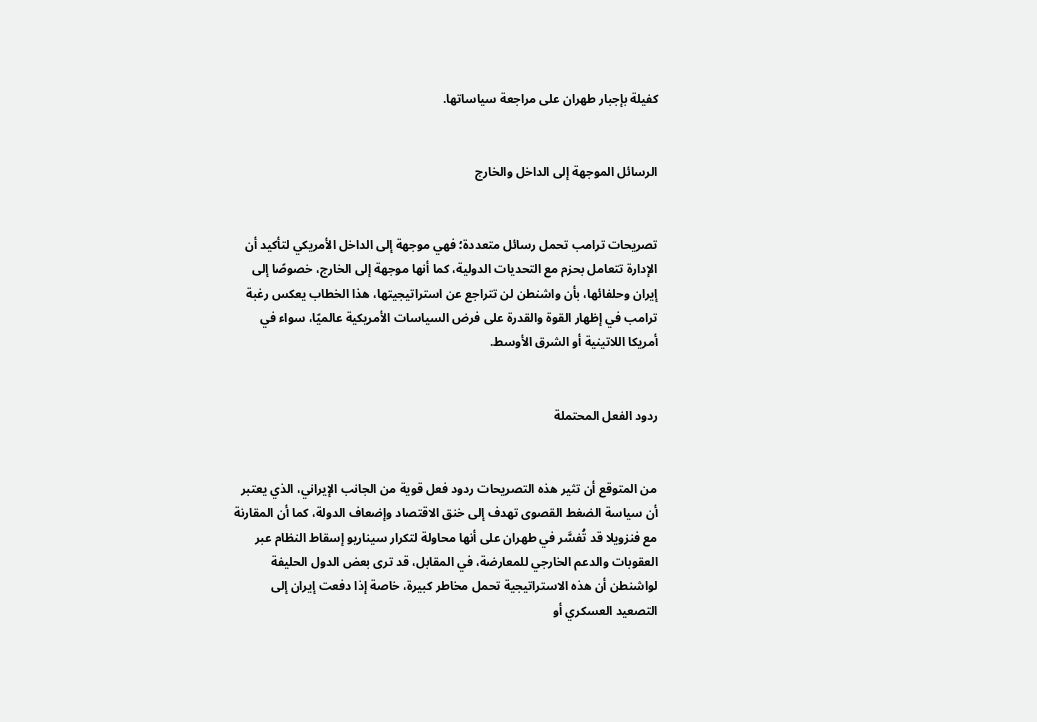كفيلة بإجبار طهران على مراجعة سياساتها.


الرسائل الموجهة إلى الداخل والخارج


تصريحات ترامب تحمل رسائل متعددة؛ فهي موجهة إلى الداخل الأمريكي لتأكيد أن الإدارة تتعامل بحزم مع التحديات الدولية، كما أنها موجهة إلى الخارج، خصوصًا إلى إيران وحلفائها، بأن واشنطن لن تتراجع عن استراتيجيتها، هذا الخطاب يعكس رغبة ترامب في إظهار القوة والقدرة على فرض السياسات الأمريكية عالميًا، سواء في أمريكا اللاتينية أو الشرق الأوسط.


ردود الفعل المحتملة


من المتوقع أن تثير هذه التصريحات ردود فعل قوية من الجانب الإيراني، الذي يعتبر أن سياسة الضغط القصوى تهدف إلى خنق الاقتصاد وإضعاف الدولة، كما أن المقارنة مع فنزويلا قد تُفسَّر في طهران على أنها محاولة لتكرار سيناريو إسقاط النظام عبر العقوبات والدعم الخارجي للمعارضة، في المقابل، قد ترى بعض الدول الحليفة لواشنطن أن هذه الاستراتيجية تحمل مخاطر كبيرة، خاصة إذا دفعت إيران إلى التصعيد العسكري أو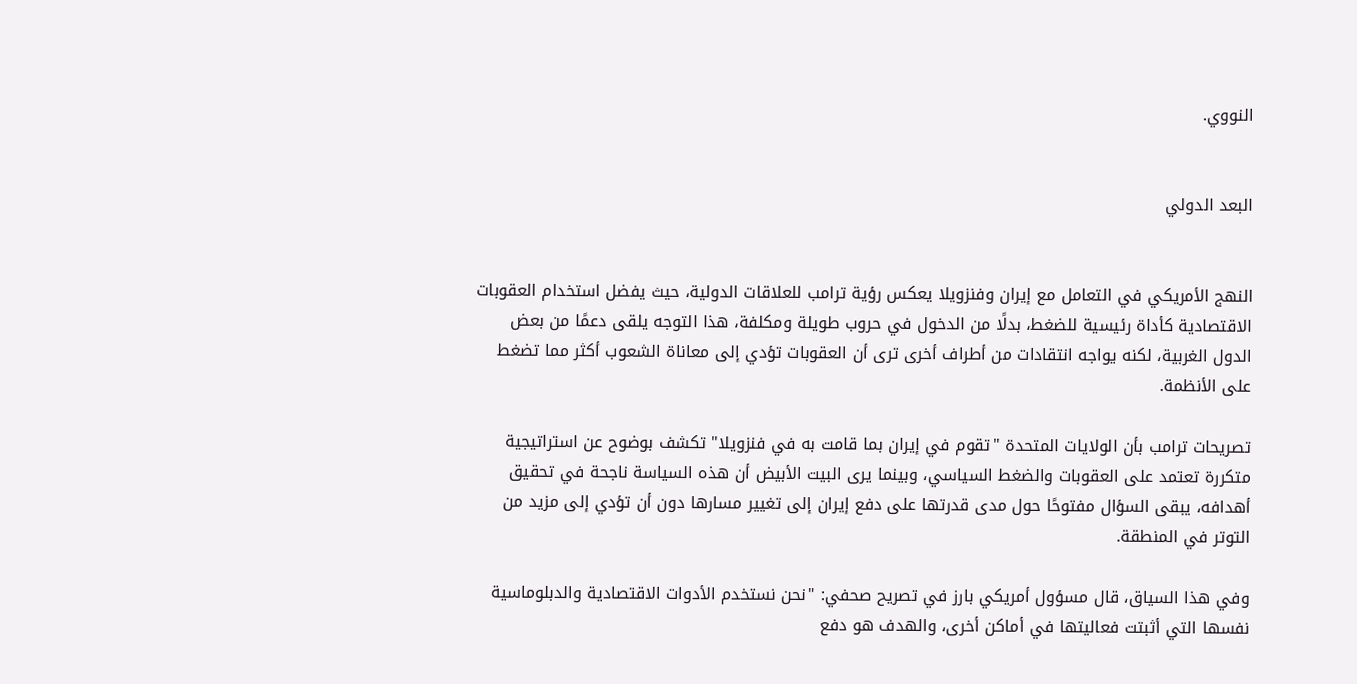النووي.


البعد الدولي


النهج الأمريكي في التعامل مع إيران وفنزويلا يعكس رؤية ترامب للعلاقات الدولية، حيث يفضل استخدام العقوبات الاقتصادية كأداة رئيسية للضغط، بدلًا من الدخول في حروب طويلة ومكلفة، هذا التوجه يلقى دعمًا من بعض الدول الغربية، لكنه يواجه انتقادات من أطراف أخرى ترى أن العقوبات تؤدي إلى معاناة الشعوب أكثر مما تضغط على الأنظمة.

تصريحات ترامب بأن الولايات المتحدة "تقوم في إيران بما قامت به في فنزويلا" تكشف بوضوح عن استراتيجية متكررة تعتمد على العقوبات والضغط السياسي، وبينما يرى البيت الأبيض أن هذه السياسة ناجحة في تحقيق أهدافه، يبقى السؤال مفتوحًا حول مدى قدرتها على دفع إيران إلى تغيير مسارها دون أن تؤدي إلى مزيد من التوتر في المنطقة.

وفي هذا السياق، قال مسؤول أمريكي بارز في تصريح صحفي: "نحن نستخدم الأدوات الاقتصادية والدبلوماسية نفسها التي أثبتت فعاليتها في أماكن أخرى، والهدف هو دفع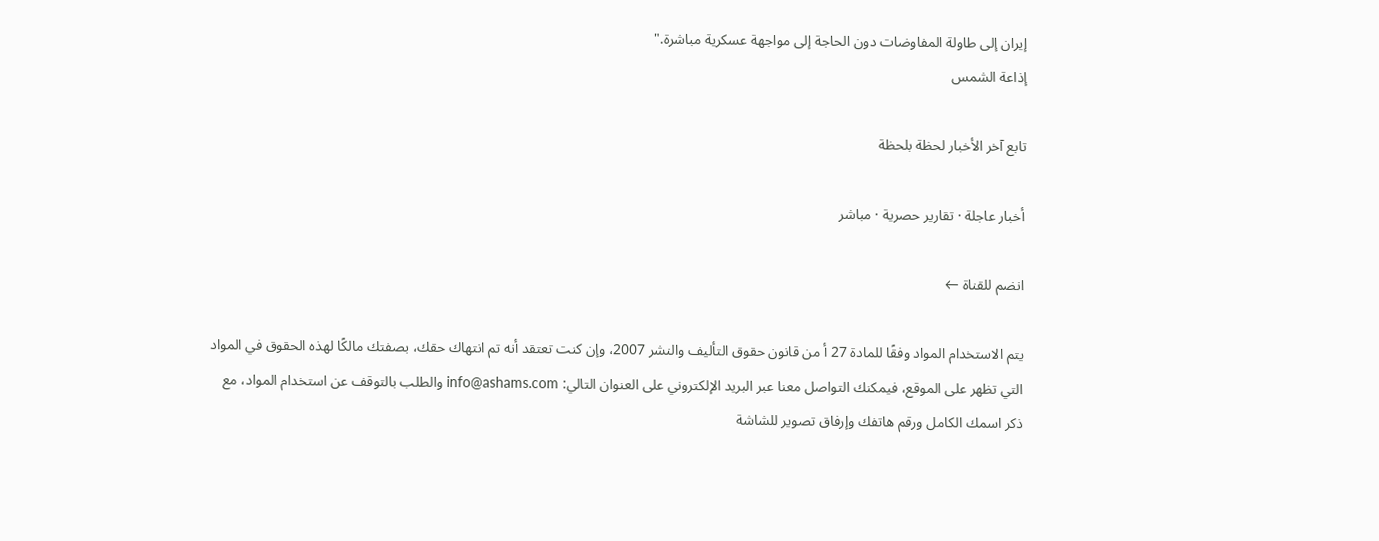إيران إلى طاولة المفاوضات دون الحاجة إلى مواجهة عسكرية مباشرة."
إذاعة الشمس

تابع آخر الأخبار لحظة بلحظة

أخبار عاجلة · تقارير حصرية · مباشر

انضم للقناة ←

يتم الاستخدام المواد وفقًا للمادة 27 أ من قانون حقوق التأليف والنشر 2007، وإن كنت تعتقد أنه تم انتهاك حقك، بصفتك مالكًا لهذه الحقوق في المواد التي تظهر على الموقع، فيمكنك التواصل معنا عبر البريد الإلكتروني على العنوان التالي: info@ashams.com والطلب بالتوقف عن استخدام المواد، مع ذكر اسمك الكامل ورقم هاتفك وإرفاق تصوير للشاشة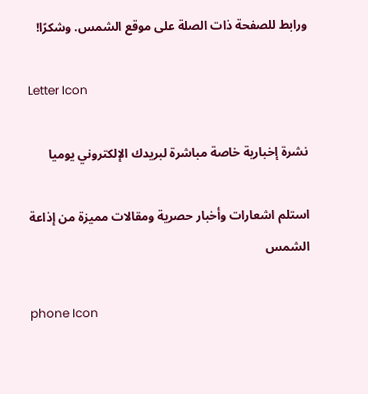ورابط للصفحة ذات الصلة على موقع الشمس. وشكرًا!

Letter Icon

نشرة إخبارية خاصة مباشرة لبريدك الإلكتروني يوميا

استلم اشعارات وأخبار حصرية ومقالات مميزة من إذاعة الشمس

phone Icon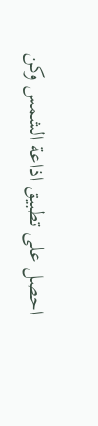احصل على تطبيق اذاعة الشمس وكن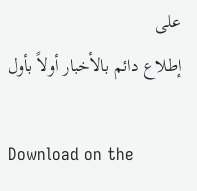على
إطلاع دائم بالأخبار أولاً بأول

Download on the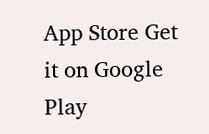App Store Get it on Google Play